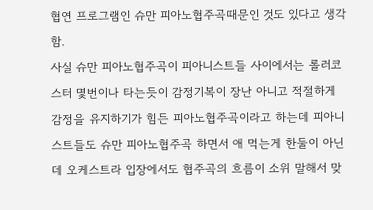협연 프로그램인 슈만 피아노협주곡때문인 것도 있다고 생각함.
사실 슈만 피아노협주곡이 피아니스트들 사이에서는 롤러코스터 몇번이나 타는듯이 감정기복이 장난 아니고 적절하게 감정을 유지하기가 힘든 피아노협주곡이라고 하는데 피아니스트들도 슈만 피아노협주곡 하면서 애 먹는게 한둘이 아닌데 오케스트라 입장에서도 협주곡의 흐름이 소위 말해서 맞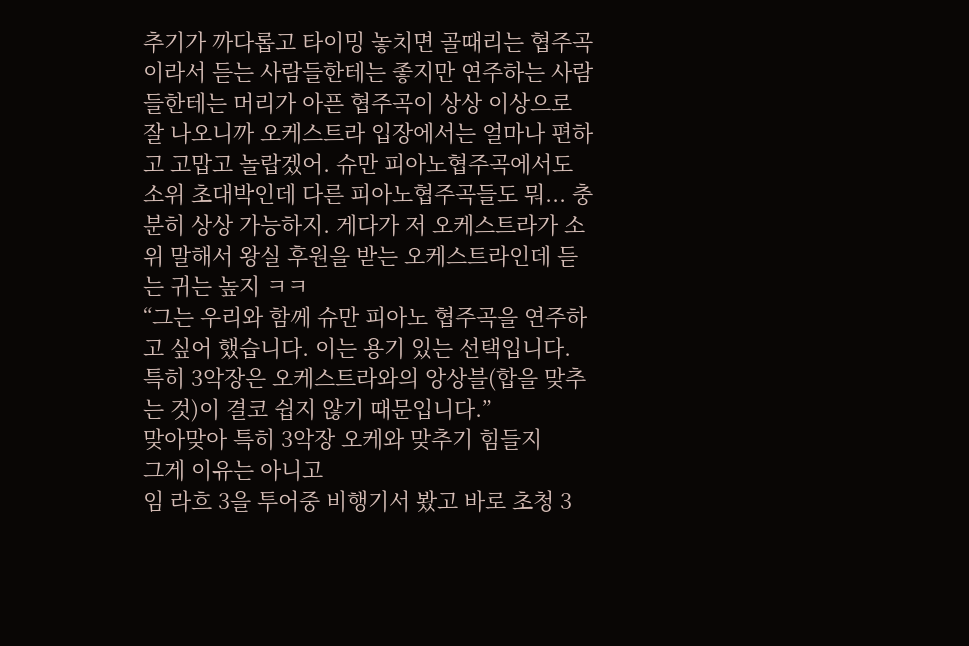추기가 까다롭고 타이밍 놓치면 골때리는 협주곡이라서 듣는 사람들한테는 좋지만 연주하는 사람들한테는 머리가 아픈 협주곡이 상상 이상으로 잘 나오니까 오케스트라 입장에서는 얼마나 편하고 고맙고 놀랍겠어. 슈만 피아노협주곡에서도 소위 초대박인데 다른 피아노협주곡들도 뭐... 충분히 상상 가능하지. 게다가 저 오케스트라가 소위 말해서 왕실 후원을 받는 오케스트라인데 듣는 귀는 높지 ㅋㅋ
“그는 우리와 함께 슈만 피아노 협주곡을 연주하고 싶어 했습니다. 이는 용기 있는 선택입니다. 특히 3악장은 오케스트라와의 앙상블(합을 맞추는 것)이 결코 쉽지 않기 때문입니다.”
맞아맞아 특히 3악장 오케와 맞추기 힘들지
그게 이유는 아니고
임 라흐 3을 투어중 비행기서 봤고 바로 초청 3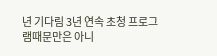년 기다림 3년 연속 초청 프로그램때문만은 아니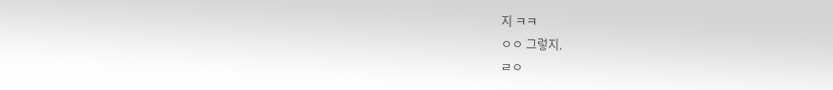지 ㅋㅋ
ㅇㅇ 그렇지.
ㄹㅇ